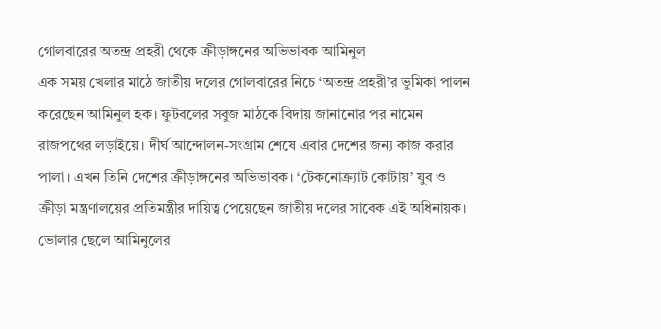গোলবারের অতন্দ্র প্রহরী থেকে ক্রীড়াঙ্গনের অভিভাবক আমিনুল
এক সময় খেলার মাঠে জাতীয় দলের গোলবারের নিচে ‘অতন্দ্র প্রহরী’র ভুমিকা পালন করেছেন আমিনুল হক। ফুটবলের সবুজ মাঠকে বিদায় জানানোর পর নামেন রাজপথের লড়াইয়ে। দীর্ঘ আন্দোলন-সংগ্রাম শেষে এবার দেশের জন্য কাজ করার পালা। এখন তিনি দেশের ক্রীড়াঙ্গনের অভিভাবক। ‘টেকনোক্র্যাট কোটায়’ যুব ও ক্রীড়া মন্ত্রণালয়ের প্রতিমন্ত্রীর দায়িত্ব পেয়েছেন জাতীয় দলের সাবেক এই অধিনায়ক।
ভোলার ছেলে আমিনুলের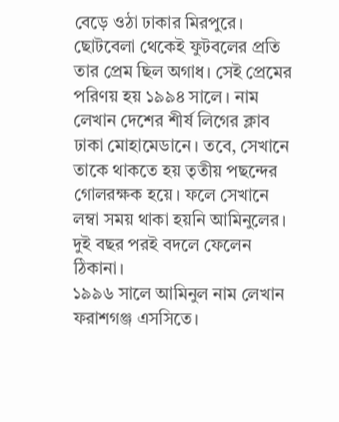বেড়ে ওঠা ঢাকার মিরপুরে। ছোটবেলা থেকেই ফুটবলের প্রতি তার প্রেম ছিল অগাধ। সেই প্রেমের পরিণয় হয় ১৯৯৪ সালে। নাম লেখান দেশের শীর্ষ লিগের ক্লাব ঢাকা মোহামেডানে। তবে, সেখানে তাকে থাকতে হয় তৃতীয় পছন্দের গোলরক্ষক হয়ে। ফলে সেখানে লম্বা সময় থাকা হয়নি আমিনুলের। দুই বছর পরই বদলে ফেলেন ঠিকানা।
১৯৯৬ সালে আমিনুল নাম লেখান ফরাশগঞ্জ এসসিতে।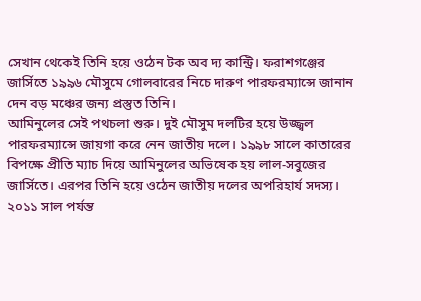সেখান থেকেই তিনি হয়ে ওঠেন টক অব দ্য কান্ট্রি। ফরাশগঞ্জের জার্সিতে ১৯৯৬ মৌসুমে গোলবারের নিচে দারুণ পারফরম্যান্সে জানান দেন বড় মঞ্চের জন্য প্রস্তুত তিনি।
আমিনুলের সেই পথচলা শুরু। দুই মৌসুম দলটির হয়ে উজ্জ্বল পারফরম্যান্সে জায়গা করে নেন জাতীয় দলে। ১৯৯৮ সালে কাতারের বিপক্ষে প্রীতি ম্যাচ দিয়ে আমিনুলের অভিষেক হয় লাল-সবুজের জার্সিতে। এরপর তিনি হয়ে ওঠেন জাতীয় দলের অপরিহার্য সদস্য। ২০১১ সাল পর্যন্ত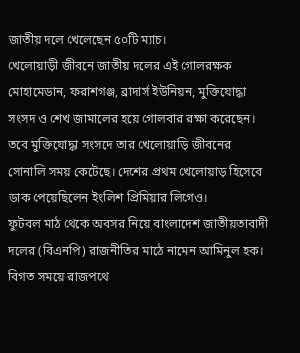জাতীয় দলে খেলেছেন ৫০টি ম্যাচ।
খেলোয়াড়ী জীবনে জাতীয় দলের এই গোলরক্ষক মোহামেডান, ফরাশগঞ্জ, ব্রাদার্স ইউনিয়ন, মুক্তিযোদ্ধা সংসদ ও শেখ জামালের হয়ে গোলবার রক্ষা করেছেন। তবে মুক্তিযোদ্ধা সংসদে তার খেলোয়াড়ি জীবনের সোনালি সময় কেটেছে। দেশের প্রথম খেলোয়াড় হিসেবে ডাক পেয়েছিলেন ইংলিশ প্রিমিয়ার লিগেও।
ফুটবল মাঠ থেকে অবসর নিয়ে বাংলাদেশ জাতীয়তাবাদী দলের (বিএনপি) রাজনীতির মাঠে নামেন আমিনুল হক। বিগত সময়ে রাজপথে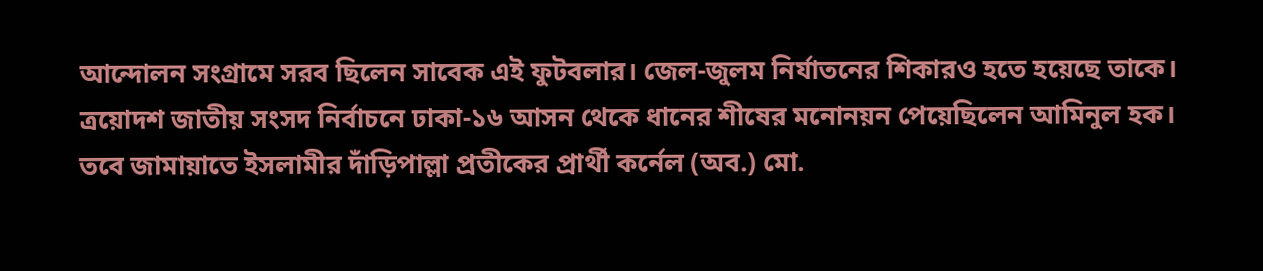আন্দোলন সংগ্রামে সরব ছিলেন সাবেক এই ফুটবলার। জেল-জুলম নির্যাতনের শিকারও হতে হয়েছে তাকে।
ত্রয়োদশ জাতীয় সংসদ নির্বাচনে ঢাকা-১৬ আসন থেকে ধানের শীষের মনোনয়ন পেয়েছিলেন আমিনুল হক। তবে জামায়াতে ইসলামীর দাঁড়িপাল্লা প্রতীকের প্রার্থী কর্নেল (অব.) মো.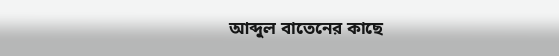আব্দুল বাতেনের কাছে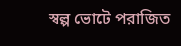স্বল্প ভোটে পরাজিত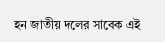হন জাতীয় দলের সাবেক এই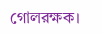গোলরক্ষক।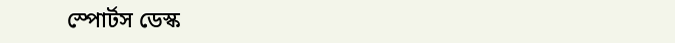স্পোর্টস ডেস্ক